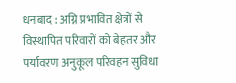धनबाद : अग्नि प्रभावित क्षेत्रों से विस्थापित परिवारों को बेहतर और पर्यावरण अनुकूल परिवहन सुविधा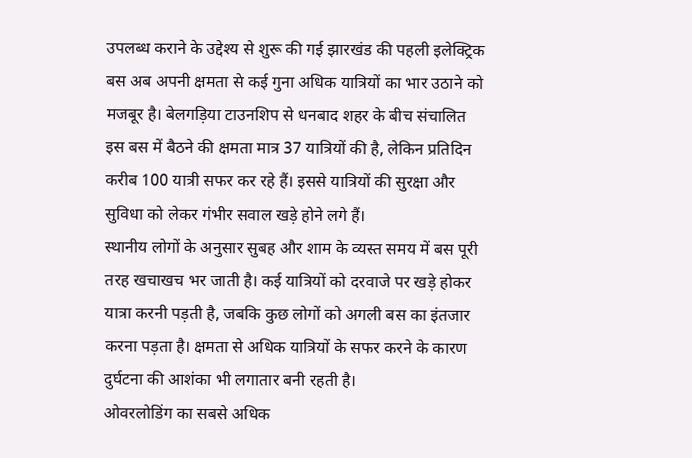उपलब्ध कराने के उद्देश्य से शुरू की गई झारखंड की पहली इलेक्ट्रिक बस अब अपनी क्षमता से कई गुना अधिक यात्रियों का भार उठाने को मजबूर है। बेलगड़िया टाउनशिप से धनबाद शहर के बीच संचालित इस बस में बैठने की क्षमता मात्र 37 यात्रियों की है, लेकिन प्रतिदिन करीब 100 यात्री सफर कर रहे हैं। इससे यात्रियों की सुरक्षा और सुविधा को लेकर गंभीर सवाल खड़े होने लगे हैं।
स्थानीय लोगों के अनुसार सुबह और शाम के व्यस्त समय में बस पूरी तरह खचाखच भर जाती है। कई यात्रियों को दरवाजे पर खड़े होकर यात्रा करनी पड़ती है, जबकि कुछ लोगों को अगली बस का इंतजार करना पड़ता है। क्षमता से अधिक यात्रियों के सफर करने के कारण दुर्घटना की आशंका भी लगातार बनी रहती है।
ओवरलोडिंग का सबसे अधिक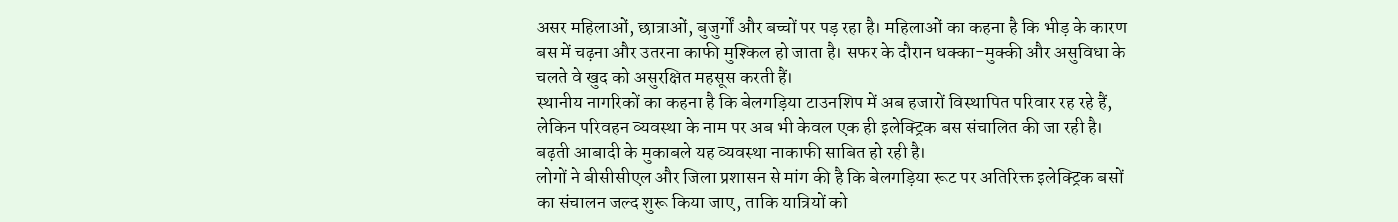असर महिलाओं, छात्राओं, बुजुर्गों और बच्चों पर पड़ रहा है। महिलाओं का कहना है कि भीड़ के कारण बस में चढ़ना और उतरना काफी मुश्किल हो जाता है। सफर के दौरान धक्का-मुक्की और असुविधा के चलते वे खुद को असुरक्षित महसूस करती हैं।
स्थानीय नागरिकों का कहना है कि बेलगड़िया टाउनशिप में अब हजारों विस्थापित परिवार रह रहे हैं, लेकिन परिवहन व्यवस्था के नाम पर अब भी केवल एक ही इलेक्ट्रिक बस संचालित की जा रही है। बढ़ती आबादी के मुकाबले यह व्यवस्था नाकाफी साबित हो रही है।
लोगों ने बीसीसीएल और जिला प्रशासन से मांग की है कि बेलगड़िया रूट पर अतिरिक्त इलेक्ट्रिक बसों का संचालन जल्द शुरू किया जाए, ताकि यात्रियों को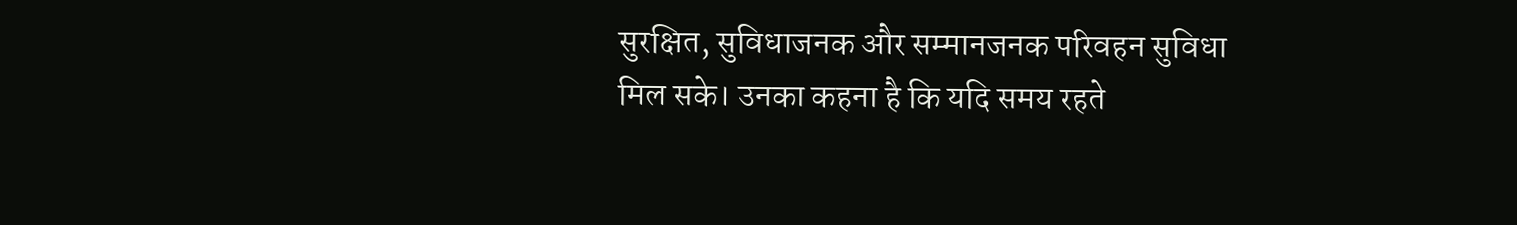सुरक्षित, सुविधाजनक और सम्मानजनक परिवहन सुविधा मिल सके। उनका कहना है कि यदि समय रहते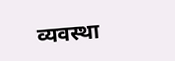व्यवस्था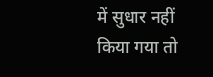में सुधार नहीं किया गया तो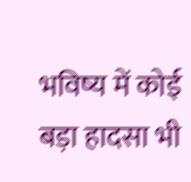भविष्य में कोई बड़ा हादसा भी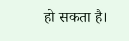हो सकता है।